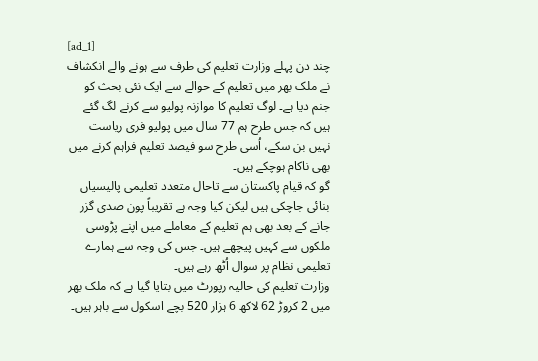[ad_1]
چند دن پہلے وزارت تعلیم کی طرف سے ہونے والے انکشاف نے ملک بھر میں تعلیم کے حوالے سے ایک نئی بحث کو جنم دیا ہے۔ لوگ تعلیم کا موازنہ پولیو سے کرنے لگ گئے ہیں کہ جس طرح ہم 77 سال میں پولیو فری ریاست نہیں بن سکے، اُسی طرح سو فیصد تعلیم فراہم کرنے میں بھی ناکام ہوچکے ہیں۔
گو کہ قیام پاکستان سے تاحال متعدد تعلیمی پالیسیاں بنائی جاچکی ہیں لیکن کیا وجہ ہے تقریباً پون صدی گزر جانے کے بعد بھی ہم تعلیم کے معاملے میں اپنے پڑوسی ملکوں سے کہیں پیچھے ہیں۔ جس کی وجہ سے ہمارے تعلیمی نظام پر سوال اُٹھ رہے ہیں۔
وزارت تعلیم کی حالیہ رپورٹ میں بتایا گیا ہے کہ ملک بھر میں 2 کروڑ 62 لاکھ 6 ہزار 520 بچے اسکول سے باہر ہیں۔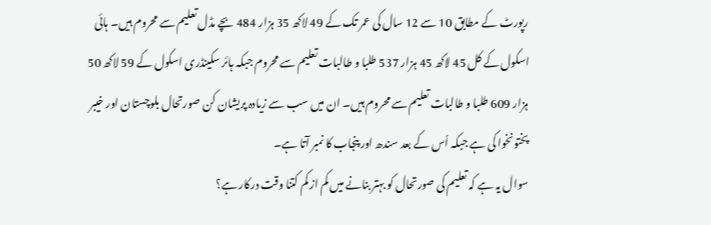رپورٹ کے مطابق 10 سے 12 سال کی عمر تک کے 49 لاکھ 35 ہزار 484 بچے مڈل تعلیم سے محروم ہیں۔ ہائی اسکول کے کل 45 لاکھ 45 ہزار 537 طلبا و طالبات تعلیم سے محروم جبکہ ہائر سکینڈری اسکول کے 59 لاکھ 50 ہزار 609 طلبا و طالبات تعلیم سے محروم ہیں۔ ان میں سب سے زیادہ پریشان کن صورتحال بلوچستان اور خیبر پختونخوا کی ہے جبکہ اُس کے بعد سندھ اور پنجاب کا نمبر آتا ہے۔
سوال یہ ہے کہ تعلیم کی صورتحال کو بہتر بنانے میں کم از کم کتنا وقت درکار ہے؟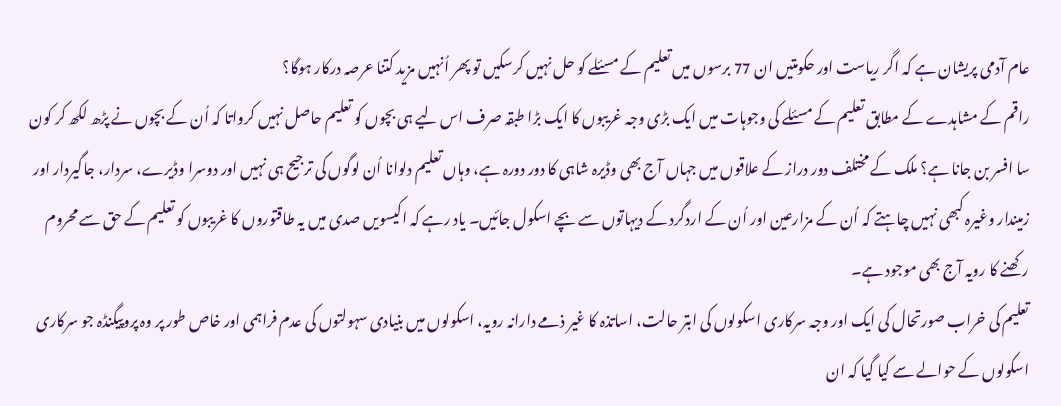عام آدمی پریشان ہے کہ اگر ریاست اور حکومتیں ان 77 برسوں میں تعلیم کے مسئلے کو حل نہیں کرسکیں تو پھر اُنہیں مزید کتنا عرصہ درکار ہوگا؟
راقم کے مشاہدے کے مطابق تعلیم کے مسئلے کی وجوہات میں ایک بڑی وجہ غریبوں کا ایک بڑا طبقہ صرف اس لیے ہی بچوں کو تعلیم حاصل نہیں کرواتا کہ اُن کے بچوں نے پڑھ لکھ کر کون سا افسر بن جانا ہے؟ ملک کے مختلف دور دراز کے علاقوں میں جہاں آج بھی وڈیرہ شاہی کا دور دورہ ہے، وہاں تعلیم دلوانا اُن لوگوں کی ترجیح ہی نہیں اور دوسرا وڈیرے، سردار، جاگیردار اور زمیندار وغیرہ کبھی نہیں چاہتے کہ اُن کے مزارعین اور اُن کے اردگرد کے دیہاتوں سے بچے اسکول جائیں۔ یاد رہے کہ اکیسویں صدی میں یہ طاقتوروں کا غریبوں کو تعلیم کے حق سے محروم رکھنے کا رویہ آج بھی موجود ہے۔
تعلیم کی خراب صورتحال کی ایک اور وجہ سرکاری اسکولوں کی ابتر حالت، اساتذہ کا غیر ذمے دارانہ رویہ، اسکولوں میں بنیادی سہولتوں کی عدم فراہمی اور خاص طور پر وہ پروپیگنڈہ جو سرکاری اسکولوں کے حوالے سے کیا گیا کہ ان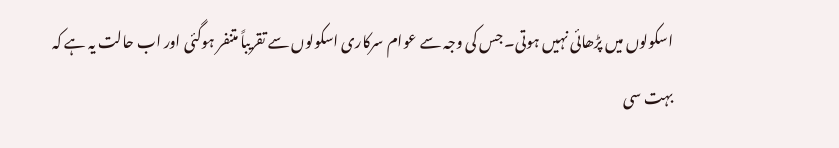اسکولوں میں پڑھائی نہیں ہوتی۔ جس کی وجہ سے عوام سرکاری اسکولوں سے تقریباً متنفر ہوگئی اور اب حالت یہ ہے کہ بہت سی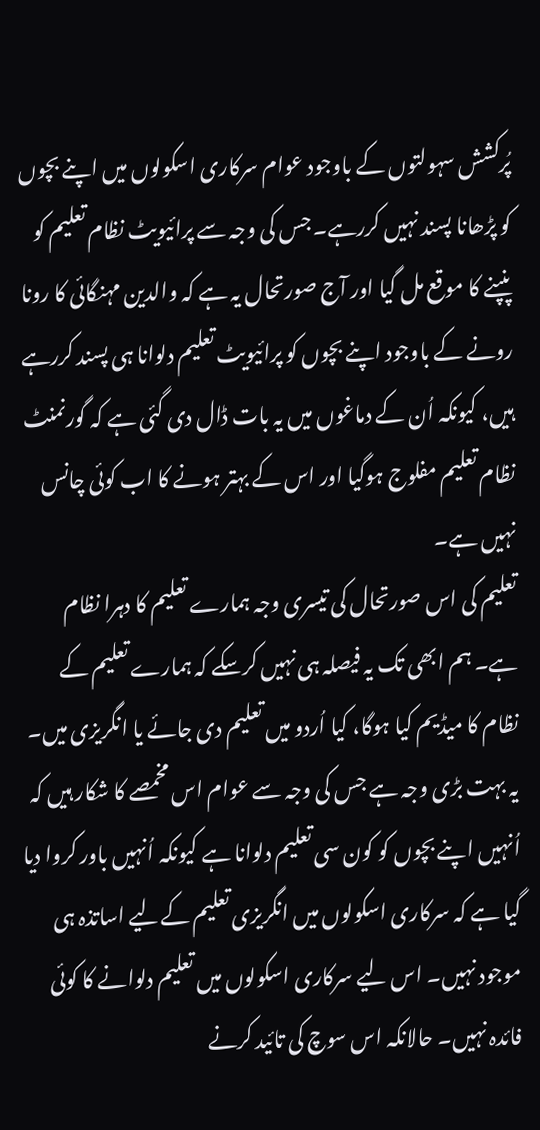پُرکشش سہولتوں کے باوجود عوام سرکاری اسکولوں میں اپنے بچوں کو پڑھانا پسند نہیں کررہے۔ جس کی وجہ سے پرائیویٹ نظام تعلیم کو پنپنے کا موقع مل گیا اور آج صورتحال یہ ہے کہ والدین مہنگائی کا رونا رونے کے باوجود اپنے بچوں کو پرائیویٹ تعلیم دلوانا ہی پسند کررہے ہیں، کیونکہ اُن کے دماغوں میں یہ بات ڈال دی گئی ہے کہ گورنمنٹ نظام تعلیم مفلوج ہوگیا اور اس کے بہتر ہونے کا اب کوئی چانس نہیں ہے۔
تعلیم کی اس صورتحال کی تیسری وجہ ہمارے تعلیم کا دہرا نظام ہے۔ ہم ابھی تک یہ فیصلہ ہی نہیں کرسکے کہ ہمارے تعلیم کے نظام کا میڈیم کیا ہوگا، کیا اُردو میں تعلیم دی جائے یا انگریزی میں۔ یہ بہت بڑی وجہ ہے جس کی وجہ سے عوام اس مخمصے کا شکار ہیں کہ اُنہیں اپنے بچوں کو کون سی تعلیم دلوانا ہے کیونکہ اُنہیں باور کروا دیا گیا ہے کہ سرکاری اسکولوں میں انگریزی تعلیم کےلیے اساتذہ ہی موجود نہیں۔ اس لیے سرکاری اسکولوں میں تعلیم دلوانے کا کوئی فائدہ نہیں۔ حالانکہ اس سوچ کی تائید کرنے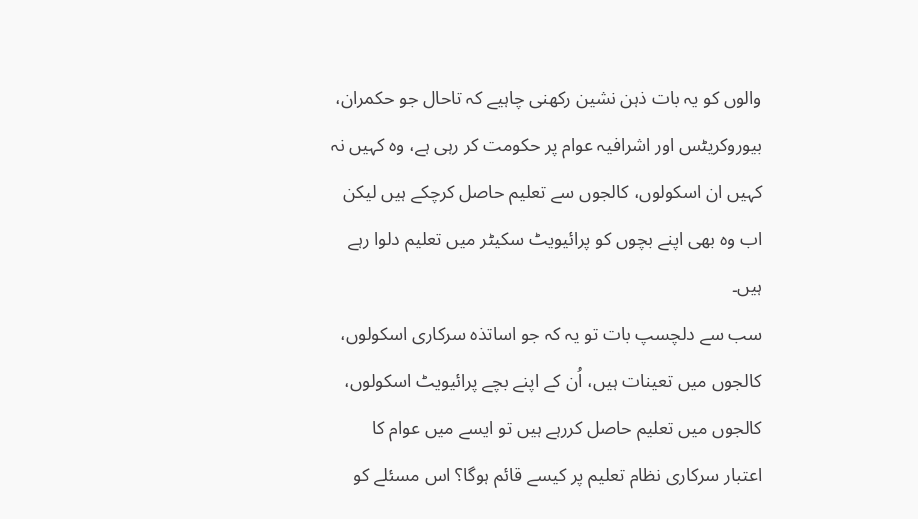والوں کو یہ بات ذہن نشین رکھنی چاہیے کہ تاحال جو حکمران، بیوروکریٹس اور اشرافیہ عوام پر حکومت کر رہی ہے، وہ کہیں نہ کہیں ان اسکولوں، کالجوں سے تعلیم حاصل کرچکے ہیں لیکن اب وہ بھی اپنے بچوں کو پرائیویٹ سکیٹر میں تعلیم دلوا رہے ہیں۔
سب سے دلچسپ بات تو یہ کہ جو اساتذہ سرکاری اسکولوں، کالجوں میں تعینات ہیں، اُن کے اپنے بچے پرائیویٹ اسکولوں، کالجوں میں تعلیم حاصل کررہے ہیں تو ایسے میں عوام کا اعتبار سرکاری نظام تعلیم پر کیسے قائم ہوگا؟ اس مسئلے کو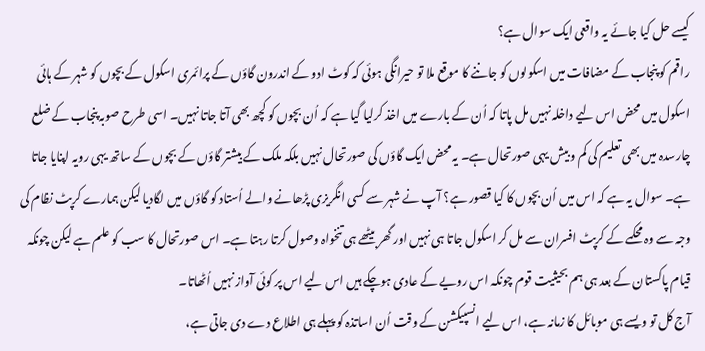کیسے حل کیا جائے یہ واقعی ایک سوال ہے؟
راقم کو پنجاب کے مضافات میں اسکولوں کو جاننے کا موقع ملا تو حیرانگی ہوئی کہ کوٹ ادو کے اندرون گاؤں کے پرائمری اسکول کے بچوں کو شہر کے ہائی اسکول میں محض اس لیے داخلہ نہیں مل پاتا کہ اُن کے بارے میں اخذ کرلیا گیا ہے کہ اُن بچوں کو کچھ بھی آتا جاتا نہیں۔ اسی طرح صوبہ پنجاب کے ضلع چارسدہ میں بھی تعلیم کی کم و بیش یہی صورتحال ہے۔ یہ محض ایک گاؤں کی صورتحال نہیں بلکہ ملک کے بیشتر گاؤں کے بچوں کے ساتھ یہی رویہ اپنایا جاتا ہے۔ سوال یہ ہے کہ اس میں اُن بچوں کا کیا قصور ہے؟ آپ نے شہر سے کسی انگریزی پڑھانے والے اُستاد کو گاؤں میں لگادیا لیکن ہمارے کرپٹ نظام کی وجہ سے وہ محکمے کے کرپٹ افسران سے مل کر اسکول جاتا ہی نہیں اور گھر بیٹھے ہی تنخواہ وصول کرتا رہتا ہے۔ اس صورتحال کا سب کو علم ہے لیکن چونکہ قیام پاکستان کے بعد ہی ہم بحیثیت قوم چونکہ اس رویے کے عادی ہوچکے ہیں اس لیے اس پر کوئی آواز نہیں اُٹھاتا۔
آج کل تو ویسے ہی موبائل کا زمانہ ہے، اس لیے انسپیکشن کے وقت اُن اساتذہ کو پہلے ہی اطلاع دے دی جاتی ہے،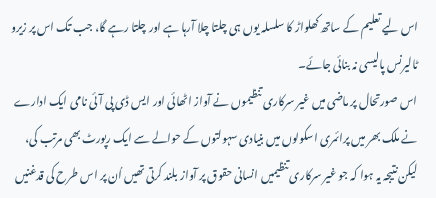اس لیے تعلیم کے ساتھ کھلواڑ کا سلسلہ یوں ہی چلتا چلا آرہا ہے اور چلتا رہے گا، جب تک اس پر زیرو ٹالیرنس پالیسی نہ بنائی جائے۔
اس صورتحال پر ماضی میں غیر سرکاری تنظیموں نے آواز اٹھائی اور ایس ڈی پی آئی نامی ایک ادارے نے ملک بھر میں پرائمری اسکولوں میں بنیادی سہولتوں کے حوالے سے ایک رپورٹ بھی مرتب کی، لیکن نتیجہ یہ ہوا کہ جو غیر سرکاری تنظیمیں انسانی حقوق پر آواز بلند کرتی تھیں اُن پر اس طرح کی قدغنیں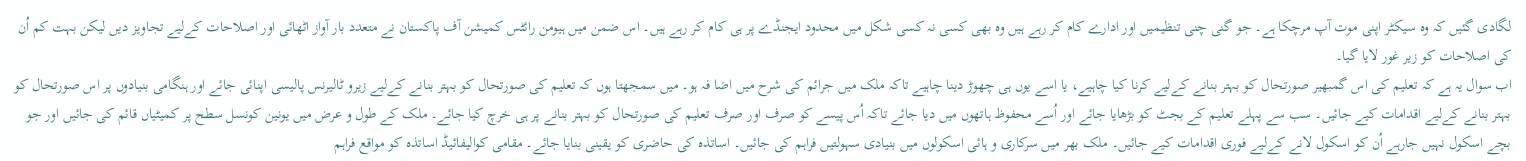لگادی گئیں کہ وہ سیکٹر اپنی موت آپ مرچکا ہے۔ جو گنی چنی تنظیمیں اور ادارے کام کر رہے ہیں وہ بھی کسی نہ کسی شکل میں محدود ایجنڈے پر ہی کام کر رہے ہیں۔ اس ضمن میں ہیومن رائٹس کمیشن آف پاکستان نے متعدد بار آواز اٹھائی اور اصلاحات کےلیے تجاویز دیں لیکن بہت کم اُن کی اصلاحات کو زیر غور لایا گیا۔
اب سوال یہ ہے کہ تعلیم کی اس گمبھیر صورتحال کو بہتر بنانے کےلیے کرنا کیا چاہیے، یا اسے یوں ہی چھوڑ دینا چاہیے تاکہ ملک میں جرائم کی شرح میں اضا فہ ہو۔ میں سمجھتا ہوں کہ تعلیم کی صورتحال کو بہتر بنانے کےلیے زیرو ٹالیرنس پالیسی اپنائی جائے اور ہنگامی بنیادوں پر اس صورتحال کو بہتر بنانے کےلیے اقدامات کیے جائیں۔ سب سے پہلے تعلیم کے بجٹ کو بڑھایا جائے اور اُسے محفوظ ہاتھوں میں دیا جائے تاکہ اُس پیسے کو صرف اور صرف تعلیم کی صورتحال کو بہتر بنانے پر ہی خرچ کیا جائے۔ ملک کے طول و عرض میں یونین کونسل سطح پر کمیٹیاں قائم کی جائیں اور جو بچے اسکول نہیں جارہے اُن کو اسکول لانے کےلیے فوری اقدامات کیے جائیں۔ ملک بھر میں سرکاری و ہائی اسکولوں میں بنیادی سہولتیں فراہم کی جائیں۔ اساتذہ کی حاضری کو یقینی بنایا جائے۔ مقامی کوالیفائیڈ اساتذہ کو مواقع فراہم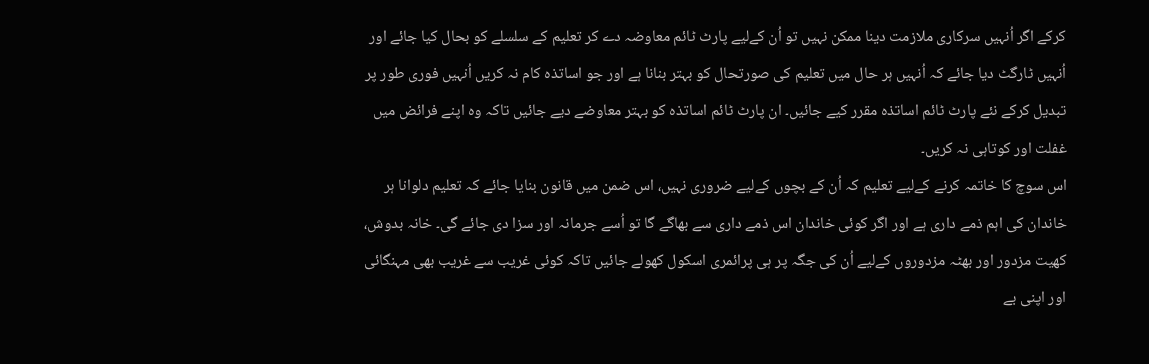کرکے اگر اُنہیں سرکاری ملازمت دینا ممکن نہیں تو اُن کےلیے پارٹ ٹائم معاوضہ دے کر تعلیم کے سلسلے کو بحال کیا جائے اور اُنہیں ٹارگٹ دیا جائے کہ اُنہیں ہر حال میں تعلیم کی صورتحال کو بہتر بنانا ہے اور جو اساتذہ کام نہ کریں اُنہیں فوری طور پر تبدیل کرکے نئے پارٹ ٹائم اساتذہ مقرر کیے جائیں۔ ان پارٹ ٹائم اساتذہ کو بہتر معاوضے دیے جائیں تاکہ وہ اپنے فرائض میں غفلت اور کوتاہی نہ کریں۔
اس سوچ کا خاتمہ کرنے کےلیے تعلیم کہ اُن کے بچوں کےلیے ضروری نہیں، اس ضمن میں قانون بنایا جائے کہ تعلیم دلوانا ہر خاندان کی اہم ذمے داری ہے اور اگر کوئی خاندان اس ذمے داری سے بھاگے گا تو اُسے جرمانہ اور سزا دی جائے گی۔ خانہ بدوش، کھیت مزدور اور بھٹہ مزدوروں کےلیے اُن کی جگہ پر ہی پرائمری اسکول کھولے جائیں تاکہ کوئی غریب سے غریب بھی مہنگائی اور اپنی بے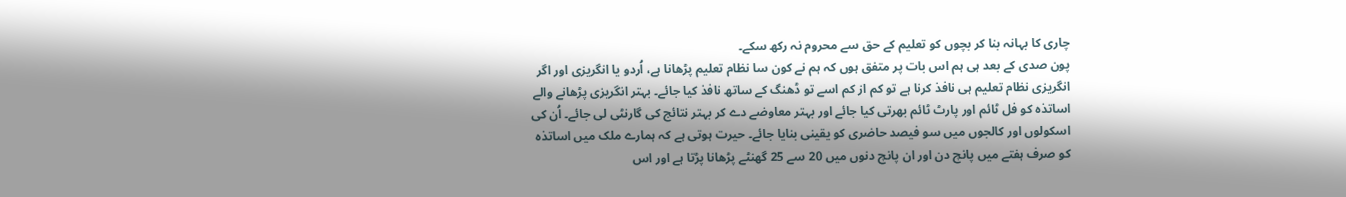چاری کا بہانہ بنا کر بچوں کو تعلیم کے حق سے محروم نہ رکھ سکے۔
پون صدی کے بعد ہی ہم اس بات پر متفق ہوں کہ ہم نے کون سا نظام تعلیم پڑھانا ہے، اُردو یا انگریزی اور اگر انگریزی نظام تعلیم ہی نافذ کرنا ہے تو کم از کم اسے تو ڈھنگ کے ساتھ نافذ کیا جائے۔ بہتر انگریزی پڑھانے والے اساتذہ کو فل ٹائم اور پارٹ ٹائم بھرتی کیا جائے اور بہتر معاوضے دے کر بہتر نتائج کی گارنٹی لی جائے۔ اُن کی اسکولوں اور کالجوں میں سو فیصد حاضری کو یقینی بنایا جائے۔ حیرت ہوتی ہے کہ ہمارے ملک میں اساتذہ کو صرف ہفتے میں پانچ دن اور ان پانچ دنوں میں 20 سے 25 گھنٹے پڑھانا پڑتا ہے اور اس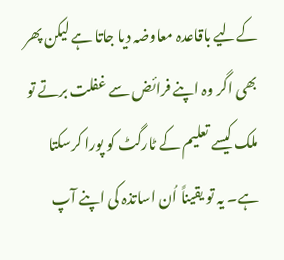کےلیے باقاعدہ معاوضہ دیا جاتا ہے لیکن پھر بھی اگر وہ اپنے فرائض سے غفلت برتے تو ملک کیسے تعلیم کے ٹارگٹ کو پورا کرسکتا ہے۔ یہ تو یقیناً اُن اساتذہ کی اپنے آپ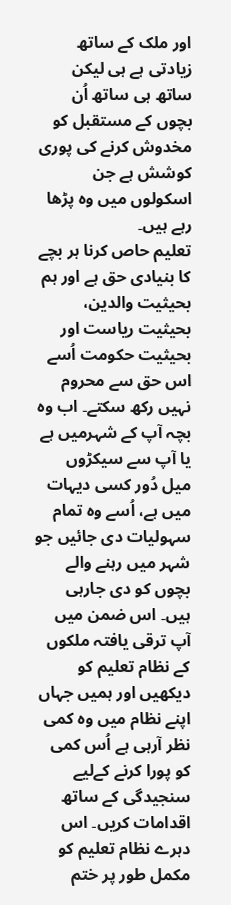اور ملک کے ساتھ زیادتی ہے ہی لیکن ساتھ ہی ساتھ اُن بچوں کے مستقبل کو مخدوش کرنے کی پوری کوشش ہے جن اسکولوں میں وہ پڑھا رہے ہیں۔
تعلیم حاص کرنا ہر بچے کا بنیادی حق ہے اور ہم بحیثیت والدین، بحیثیت ریاست اور بحیثیت حکومت اُسے اس حق سے محروم نہیں رکھ سکتے۔ اب وہ بچہ آپ کے شہرمیں ہے یا آپ سے سیکڑوں میل دُور کسی دیہات میں ہے، اُسے وہ تمام سہولیات دی جائیں جو شہر میں رہنے والے بچوں کو دی جارہی ہیں۔ اس ضمن میں آپ ترقی یافتہ ملکوں کے نظام تعلیم کو دیکھیں اور ہمیں جہاں اپنے نظام میں وہ کمی نظر آرہی ہے اُس کمی کو پورا کرنے کےلیے سنجیدگی کے ساتھ اقدامات کریں۔ اس دہرے نظام تعلیم کو مکمل طور پر ختم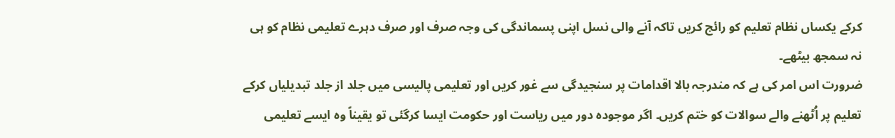کرکے یکساں نظام تعلیم کو رائج کریں تاکہ آنے والی نسل اپنی پسماندگی کی وجہ صرف اور صرف دہرے تعلیمی نظام کو ہی نہ سمجھ بیٹھے۔
ضرورت اس امر کی ہے کہ مندرجہ بالا اقدامات پر سنجیدگی سے غور کریں اور تعلیمی پالیسی میں جلد از جلد تبدیلیاں کرکے تعلیم پر اُٹھنے والے سوالات کو ختم کریں۔ اگر موجودہ دور میں ریاست اور حکومت ایسا کرگئی تو یقیناً وہ ایسے تعلیمی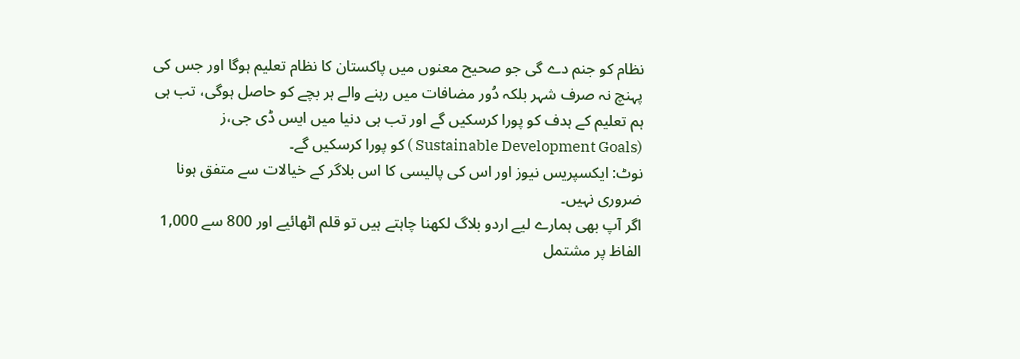نظام کو جنم دے گی جو صحیح معنوں میں پاکستان کا نظام تعلیم ہوگا اور جس کی پہنچ نہ صرف شہر بلکہ دُور مضافات میں رہنے والے ہر بچے کو حاصل ہوگی، تب ہی ہم تعلیم کے ہدف کو پورا کرسکیں گے اور تب ہی دنیا میں ایس ڈی جی،ز (Sustainable Development Goals ) کو پورا کرسکیں گے۔
نوٹ: ایکسپریس نیوز اور اس کی پالیسی کا اس بلاگر کے خیالات سے متفق ہونا ضروری نہیں۔
اگر آپ بھی ہمارے لیے اردو بلاگ لکھنا چاہتے ہیں تو قلم اٹھائیے اور 800 سے 1,000 الفاظ پر مشتمل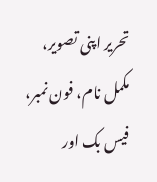تحریر اپنی تصویر، مکمل نام، فون نمبر، فیس بک اور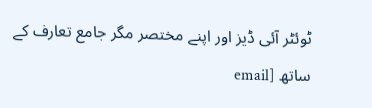ٹوئٹر آئی ڈیز اور اپنے مختصر مگر جامع تعارف کے ساتھ [email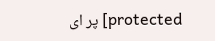protected] پر ای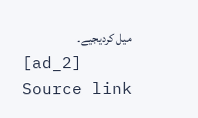میل کردیجیے۔
[ad_2]
Source link